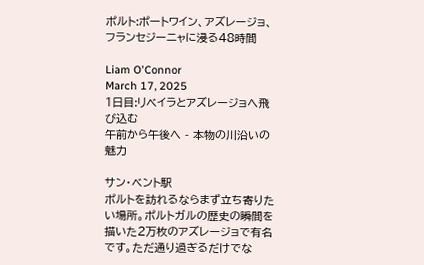ポルト:ポートワイン、アズレージョ、フランセジーニャに浸る48時間

Liam O'Connor
March 17, 2025
1日目:リベイラとアズレージョへ飛び込む
午前から午後へ - 本物の川沿いの魅力

サン・ベント駅
ポルトを訪れるならまず立ち寄りたい場所。ポルトガルの歴史の瞬間を描いた2万枚のアズレージョで有名です。ただ通り過ぎるだけでな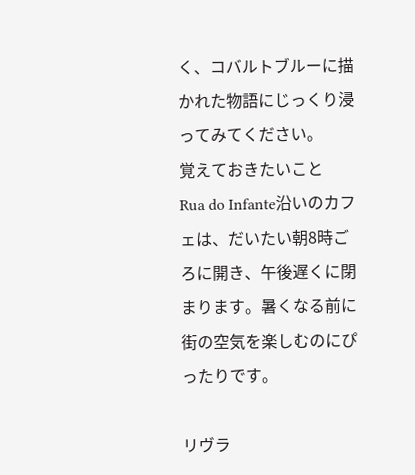く、コバルトブルーに描かれた物語にじっくり浸ってみてください。
覚えておきたいこと
Rua do Infante沿いのカフェは、だいたい朝8時ごろに開き、午後遅くに閉まります。暑くなる前に街の空気を楽しむのにぴったりです。

リヴラ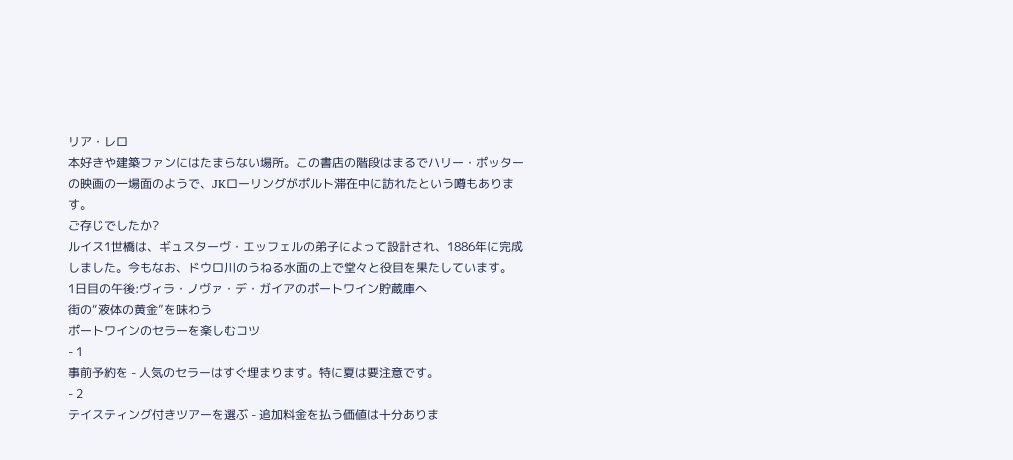リア・レロ
本好きや建築ファンにはたまらない場所。この書店の階段はまるでハリー・ポッターの映画の一場面のようで、JKローリングがポルト滞在中に訪れたという噂もあります。
ご存じでしたか?
ルイス1世橋は、ギュスターヴ・エッフェルの弟子によって設計され、1886年に完成しました。今もなお、ドウロ川のうねる水面の上で堂々と役目を果たしています。
1日目の午後:ヴィラ・ノヴァ・デ・ガイアのポートワイン貯蔵庫へ
街の“液体の黄金”を味わう
ポートワインのセラーを楽しむコツ
- 1
事前予約を - 人気のセラーはすぐ埋まります。特に夏は要注意です。
- 2
テイスティング付きツアーを選ぶ - 追加料金を払う価値は十分ありま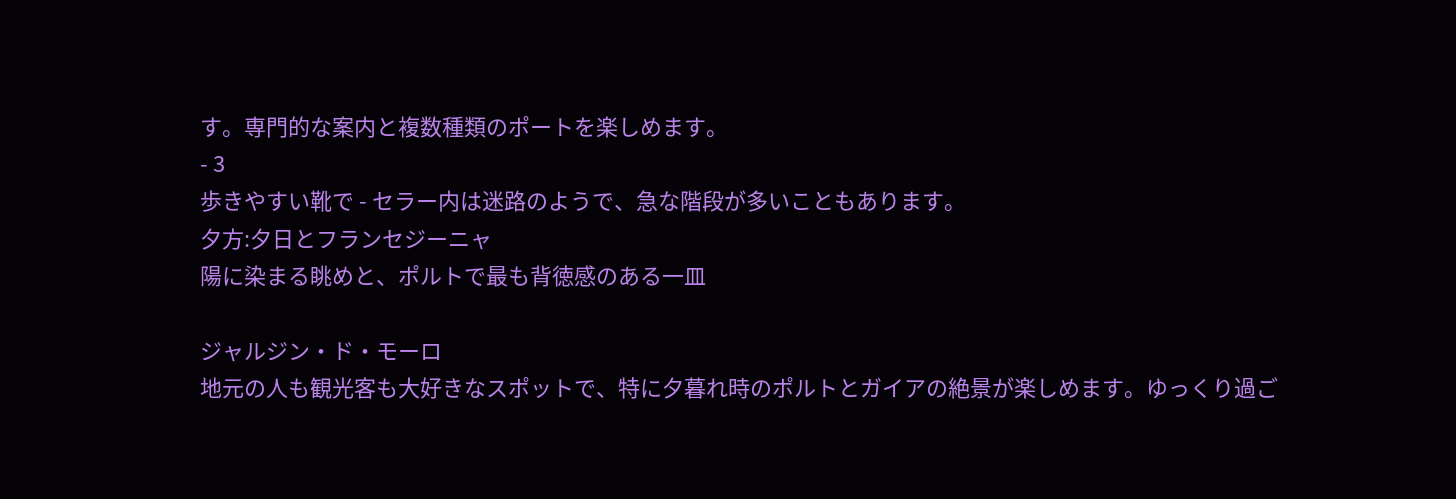す。専門的な案内と複数種類のポートを楽しめます。
- 3
歩きやすい靴で - セラー内は迷路のようで、急な階段が多いこともあります。
夕方:夕日とフランセジーニャ
陽に染まる眺めと、ポルトで最も背徳感のある一皿

ジャルジン・ド・モーロ
地元の人も観光客も大好きなスポットで、特に夕暮れ時のポルトとガイアの絶景が楽しめます。ゆっくり過ご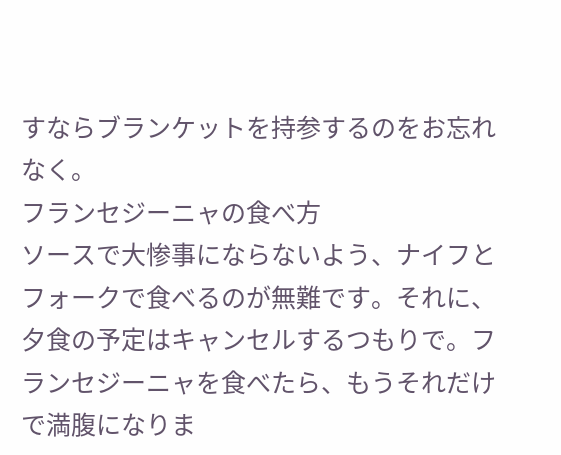すならブランケットを持参するのをお忘れなく。
フランセジーニャの食べ方
ソースで大惨事にならないよう、ナイフとフォークで食べるのが無難です。それに、夕食の予定はキャンセルするつもりで。フランセジーニャを食べたら、もうそれだけで満腹になりま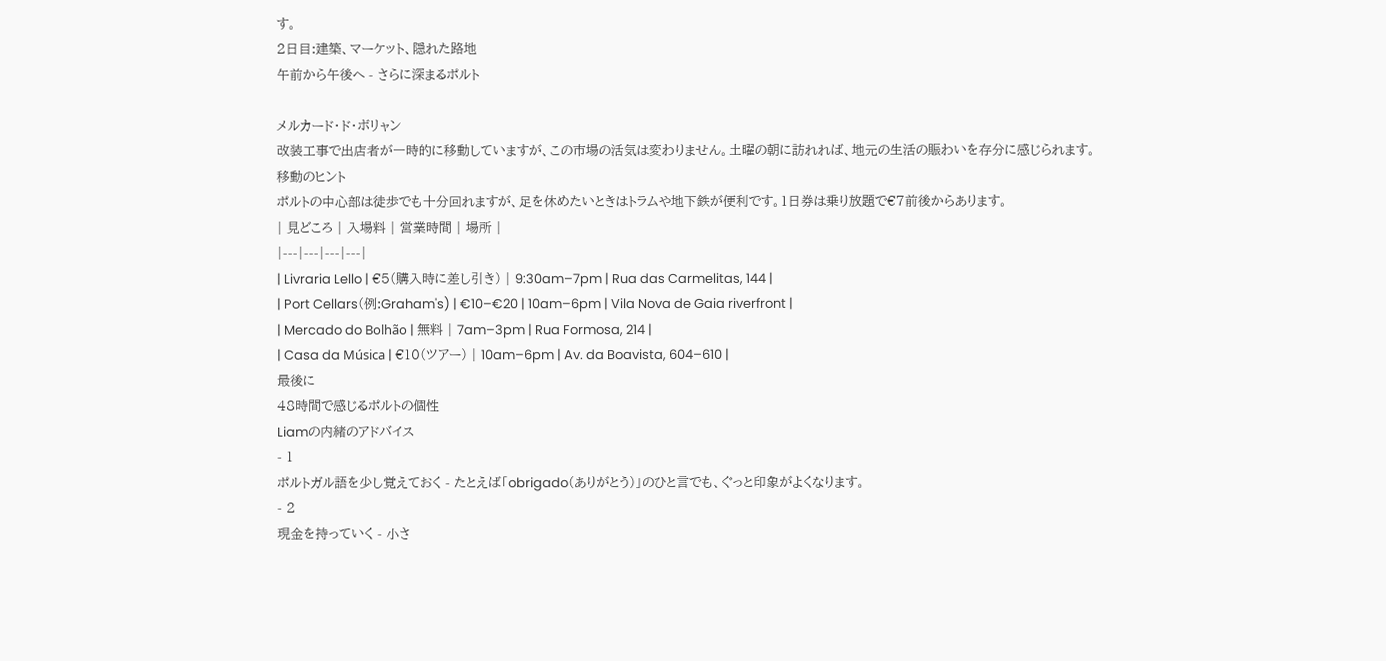す。
2日目:建築、マーケット、隠れた路地
午前から午後へ - さらに深まるポルト

メルカード・ド・ボリャン
改装工事で出店者が一時的に移動していますが、この市場の活気は変わりません。土曜の朝に訪れれば、地元の生活の賑わいを存分に感じられます。
移動のヒント
ポルトの中心部は徒歩でも十分回れますが、足を休めたいときはトラムや地下鉄が便利です。1日券は乗り放題で€7前後からあります。
| 見どころ | 入場料 | 営業時間 | 場所 |
|---|---|---|---|
| Livraria Lello | €5(購入時に差し引き) | 9:30am–7pm | Rua das Carmelitas, 144 |
| Port Cellars(例:Graham's) | €10–€20 | 10am–6pm | Vila Nova de Gaia riverfront |
| Mercado do Bolhão | 無料 | 7am–3pm | Rua Formosa, 214 |
| Casa da Música | €10(ツアー) | 10am–6pm | Av. da Boavista, 604–610 |
最後に
48時間で感じるポルトの個性
Liamの内緒のアドバイス
- 1
ポルトガル語を少し覚えておく - たとえば「obrigado(ありがとう)」のひと言でも、ぐっと印象がよくなります。
- 2
現金を持っていく - 小さ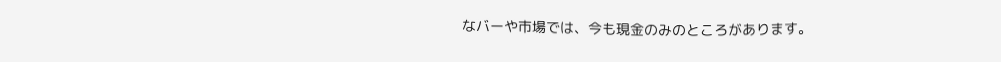なバーや市場では、今も現金のみのところがあります。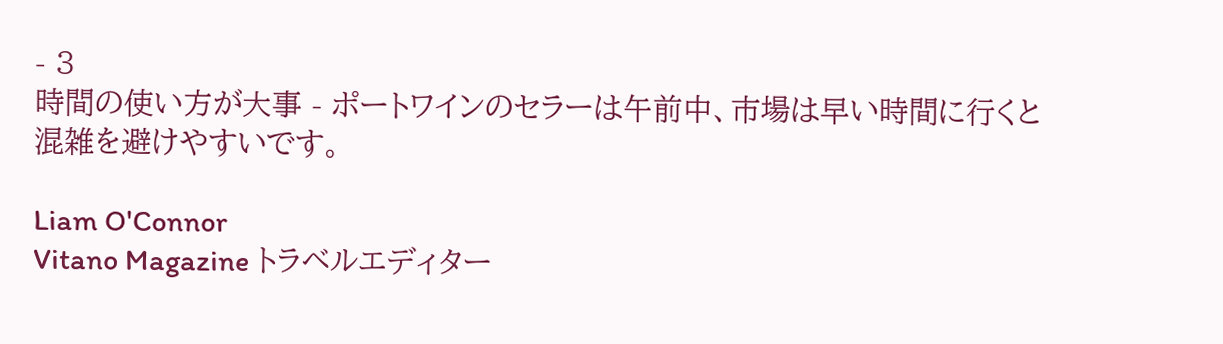- 3
時間の使い方が大事 - ポートワインのセラーは午前中、市場は早い時間に行くと混雑を避けやすいです。

Liam O'Connor
Vitano Magazine トラベルエディター